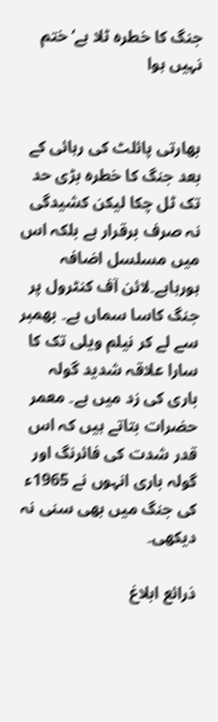جنگ کا خطرہ ٹلا ہے‘ ختم نہیں ہوا


بھارتی پائلٹ کی رہائی کے بعد جنگ کا خطرہ بڑی حد تک ٹل چکا لیکن کشیدگی نہ صرف برقرار ہے بلکہ اس میں مسلسل اضافہ ہورہاہے۔لائن آف کنٹرول پر جنگ کاسا سماں ہے۔ بھمبر سے لے کر نیلم ویلی تک کا سارا علاقہ شدید گولہ باری کی زد میں ہے۔ معمر حضرات بتاتے ہیں کہ اس قدر شدت کی فائرنگ اور گولہ باری انہوں نے 1965ء کی جنگ میں بھی سنی نہ دیکھی۔

ذرائع ابلاغ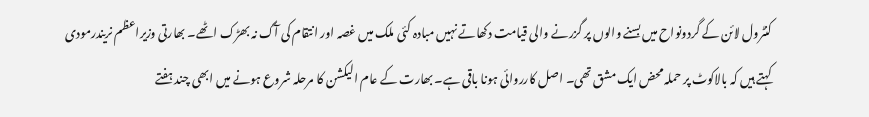کنٹرول لائن کے گردونواح میں بسنے والوں پر گزرنے والی قیامت دکھاتے نہیں مبادہ کئی ملک میں غصہ اور انتقام کی آگ نہ بھڑک اٹھے۔ بھارتی وزیراعظم نریندرمودی کہتے ہیں کہ بالاکوٹ پر حملہ محض ایک مشق تھی۔ اصل کارروائی ہونا باقی ہے۔ بھارت کے عام الیکشن کا مرحلہ شروع ہونے میں ابھی چند ہفتے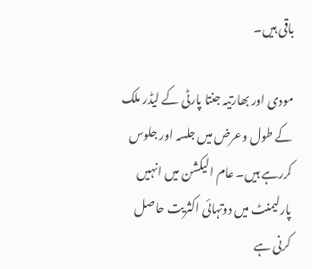باقی ہیں۔

مودی اور بھارتیہ جنتا پارٹی کے لیڈر ملک کے طول وعرض میں جلسہ اور جلوس کررہے ہیں۔ عام الیکشن میں انہیں پارلیمنٹ میں دوتہائی اکثریت حاصل کرنی ہے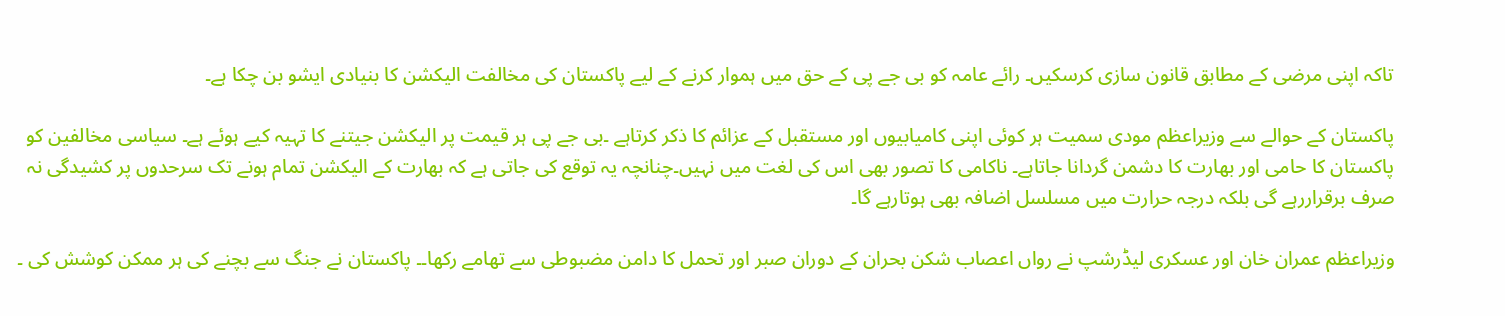تاکہ اپنی مرضی کے مطابق قانون سازی کرسکیں۔ رائے عامہ کو بی جے پی کے حق میں ہموار کرنے کے لیے پاکستان کی مخالفت الیکشن کا بنیادی ایشو بن چکا ہے۔

پاکستان کے حوالے سے وزیراعظم مودی سمیت ہر کوئی اپنی کامیابیوں اور مستقبل کے عزائم کا ذکر کرتاہے ۔بی جے پی ہر قیمت پر الیکشن جیتنے کا تہیہ کیے ہوئے ہے۔ سیاسی مخالفین کو پاکستان کا حامی اور بھارت کا دشمن گردانا جاتاہے۔ ناکامی کا تصور بھی اس کی لغت میں نہیں۔چنانچہ یہ توقع کی جاتی ہے کہ بھارت کے الیکشن تمام ہونے تک سرحدوں پر کشیدگی نہ صرف برقراررہے گی بلکہ درجہ حرارت میں مسلسل اضافہ بھی ہوتارہے گا۔

وزیراعظم عمران خان اور عسکری لیڈرشپ نے رواں اعصاب شکن بحران کے دوران صبر اور تحمل کا دامن مضبوطی سے تھامے رکھا۔۔ پاکستان نے جنگ سے بچنے کی ہر ممکن کوشش کی ۔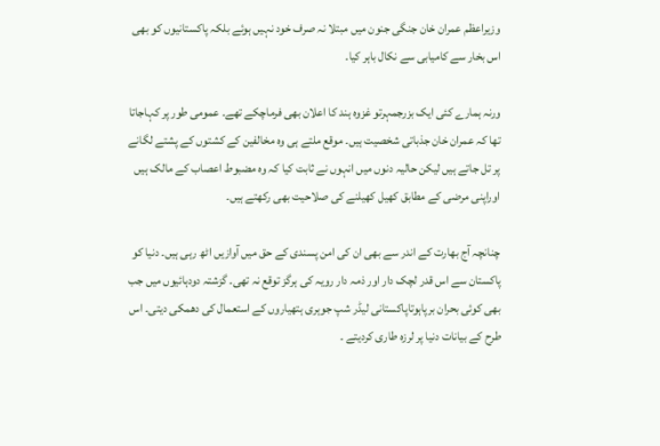وزیراعظم عمران خان جنگی جنون میں مبتلا نہ صرف خود نہیں ہوئے بلکہ پاکستانیوں کو بھی اس بخار سے کامیابی سے نکال باہر کیا۔

ورنہ ہمارے کئی ایک بزرجمہرتو غزوہ ہند کا اعلان بھی فرماچکے تھے۔ عمومی طور پر کہاجاتا تھا کہ عمران خان جذباتی شخصیت ہیں۔ موقع ملتے ہی وہ مخالفین کے کشتوں کے پشتے لگانے پر تل جاتے ہیں لیکن حالیہ دنوں میں انہوں نے ثابت کیا کہ وہ مضبوط اعصاب کے مالک ہیں اوراپنی مرضی کے مطابق کھیل کھیلنے کی صلاحیت بھی رکھتے ہیں۔

چنانچہ آج بھارت کے اندر سے بھی ان کی امن پسندی کے حق میں آوازیں اٹھ رہی ہیں۔ دنیا کو پاکستان سے اس قدر لچک دار اور ذمہ دار رویہ کی ہرگز توقع نہ تھی۔ گزشتہ دودہائیوں میں جب بھی کوئی بحران برپاہوتاپاکستانی لیڈر شپ جوہری ہتھیاروں کے استعمال کی دھمکی دیتی۔ اس طرح کے بیانات دنیا پر لرزہ طاری کردیتے ۔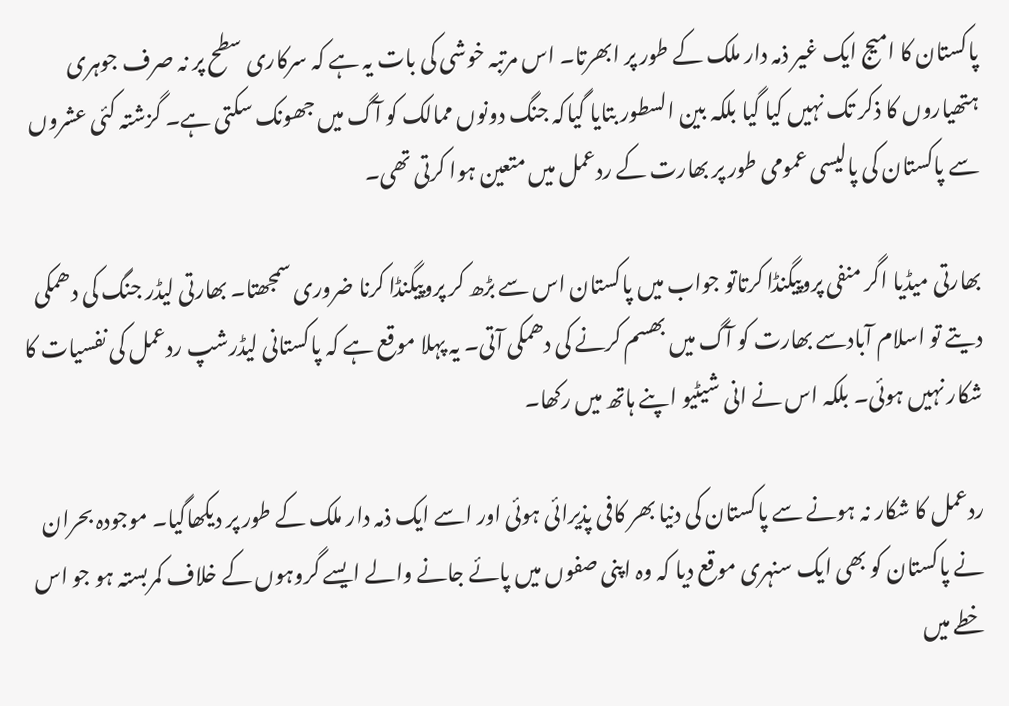پاکستان کا امیج ایک غیر ذمہ دار ملک کے طور پر ابھرتا۔ اس مرتبہ خوشی کی بات یہ ہے کہ سرکاری سطح پر نہ صرف جوہری ہتھیاروں کا ذکر تک نہیں کیا گیا بلکہ بین السطور بتایا گیاکہ جنگ دونوں ممالک کو آگ میں جھونک سکتی ہے۔ گزشتہ کئی عشروں سے پاکستان کی پالیسی عمومی طور پر بھارت کے ردعمل میں متعین ہوا کرتی تھی۔

بھارتی میڈیا اگر منفی پروپیگنڈا کرتاتو جواب میں پاکستان اس سے بڑھ کر پروپیگنڈا کرنا ضروری سمجھتا۔ بھارتی لیڈر جنگ کی دھمکی دیتے تو اسلام آبادسے بھارت کو آگ میں بھسم کرنے کی دھمکی آتی۔ یہ پہلا موقع ہے کہ پاکستانی لیڈرشپ ردعمل کی نفسیات کا شکار نہیں ہوئی۔ بلکہ اس نے انی شیٹیو اپنے ہاتھ میں رکھا۔

ردعمل کا شکار نہ ہونے سے پاکستان کی دنیا بھر کافی پذیرائی ہوئی اور اسے ایک ذمہ دار ملک کے طور پر دیکھاگیا۔ موجودہ بحران نے پاکستان کو بھی ایک سنہری موقع دیا کہ وہ اپنی صفوں میں پائے جانے والے ایسے گروہوں کے خلاف کمربستہ ہو جو اس خطے میں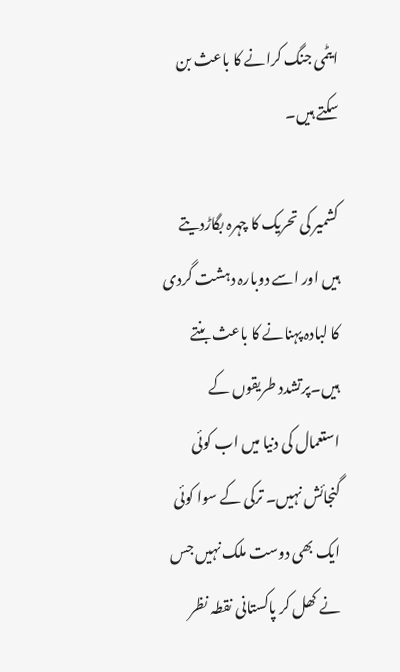ایٹمی جنگ کرانے کا باعث بن سکتے ہیں۔

کشمیر کی تحریک کا چہرہ بگاڑدیتے ہیں اور اسے دوبارہ دہشت گردی کا لبادہ پہنانے کا باعث بنتے ہیں۔پرتشدد طریقوں کے استعمال کی دنیا میں اب کوئی گنجائش نہیں۔ ترکی کے سوا کوئی ایک بھی دوست ملک نہیں جس نے کھل کر پاکستانی نقطہ نظر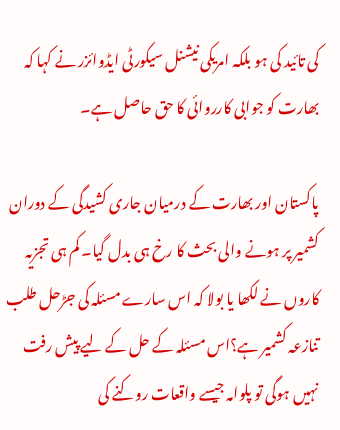کی تائید کی ہو بلکہ امریکی نیشنل سیکورٹی ایڈوائزر نے کہا کہ بھارت کو جوابی کارروائی کا حق حاصل ہے۔

پاکستان اور بھارت کے درمیان جاری کشیدگی کے دوران کشمیر پر ہونے والی بحث کا رخ ہی بدل گیا۔ کم ہی تجزیہ کاروں نے لکھا یا بولا کہ اس سارے مسئلہ کی جڑحل طلب تنازعہ کشمیر ہے؟اس مسئلہ کے حل کے لیے پیش رفت نہیں ہوگی تو پلوامہ جیسے واقعات روکنے کی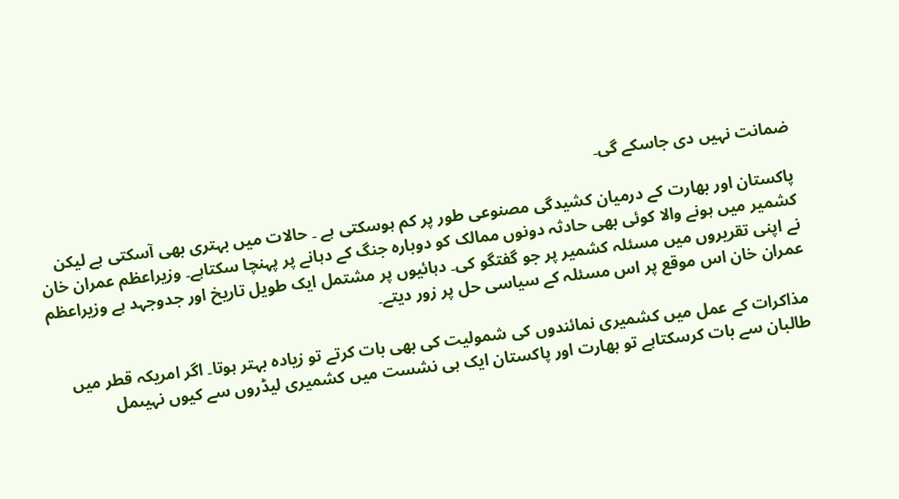ضمانت نہیں دی جاسکے گی۔

پاکستان اور بھارت کے درمیان کشیدگی مصنوعی طور پر کم ہوسکتی ہے ۔ حالات میں بہتری بھی آسکتی ہے لیکن کشمیر میں ہونے والا کوئی بھی حادثہ دونوں ممالک کو دوبارہ جنگ کے دہانے پر پہنچا سکتاہے۔ وزیراعظم عمران خان نے اپنی تقریروں میں مسئلہ کشمیر پر جو گفتگو کی۔ دہائیوں پر مشتمل ایک طویل تاریخ اور جدوجہد ہے وزیراعظم عمران خان اس موقع پر اس مسئلہ کے سیاسی حل پر زور دیتے۔

مذاکرات کے عمل میں کشمیری نمائندوں کی شمولیت کی بھی بات کرتے تو زیادہ بہتر ہوتا۔ اگر امریکہ قطر میں طالبان سے بات کرسکتاہے تو بھارت اور پاکستان ایک ہی نشست میں کشمیری لیڈروں سے کیوں نہیںمل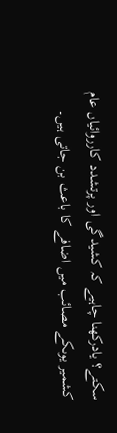سکتے؟ یادرکھنا چاہیے کہ کشیدگی اور پرتشدد کارروائیاں عام کشمیر یوںکے مصائب میں اضافے کا باعث بن جاتی ہیں۔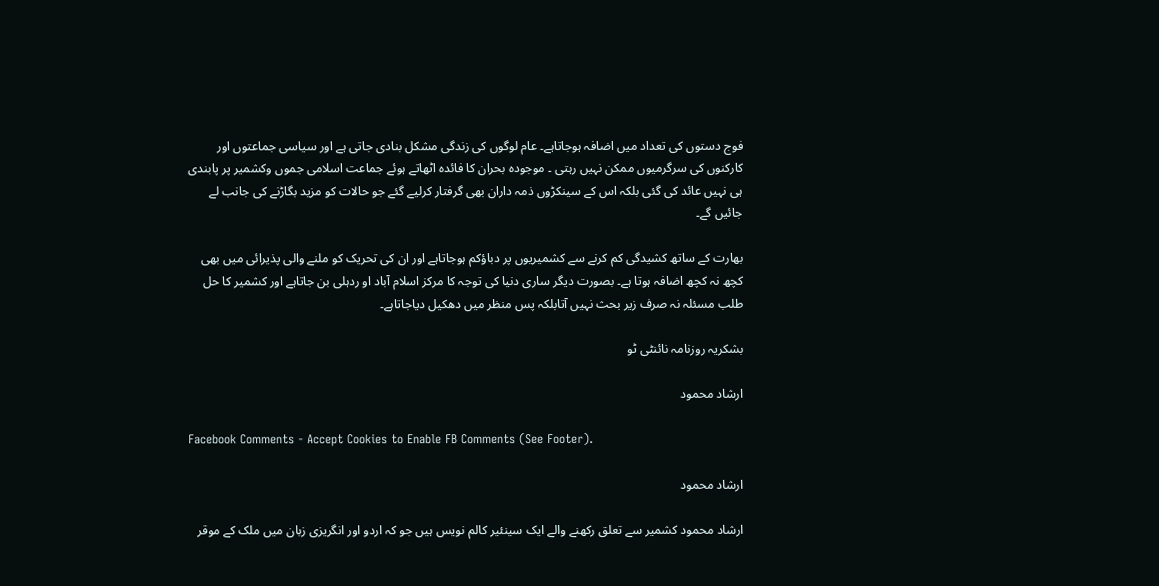فوج دستوں کی تعداد میں اضافہ ہوجاتاہے۔ عام لوگوں کی زندگی مشکل بنادی جاتی ہے اور سیاسی جماعتوں اور کارکنوں کی سرگرمیوں ممکن نہیں رہتی ۔ موجودہ بحران کا فائدہ اٹھاتے ہوئے جماعت اسلامی جموں وکشمیر پر پابندی ہی نہیں عائد کی گئی بلکہ اس کے سینکڑوں ذمہ داران بھی گرفتار کرلیے گئے جو حالات کو مزید بگاڑنے کی جانب لے جائیں گے۔

بھارت کے ساتھ کشیدگی کم کرنے سے کشمیریوں پر دباؤکم ہوجاتاہے اور ان کی تحریک کو ملنے والی پذیرائی میں بھی کچھ نہ کچھ اضافہ ہوتا ہے۔ بصورت دیگر ساری دنیا کی توجہ کا مرکز اسلام آباد او ردہلی بن جاتاہے اور کشمیر کا حل طلب مسئلہ نہ صرف زیر بحث نہیں آتابلکہ پس منظر میں دھکیل دیاجاتاہے۔

بشکریہ روزنامہ نائنٹی ٹو

ارشاد محمود

Facebook Comments - Accept Cookies to Enable FB Comments (See Footer).

ارشاد محمود

ارشاد محمود کشمیر سے تعلق رکھنے والے ایک سینئیر کالم نویس ہیں جو کہ اردو اور انگریزی زبان میں ملک کے موقر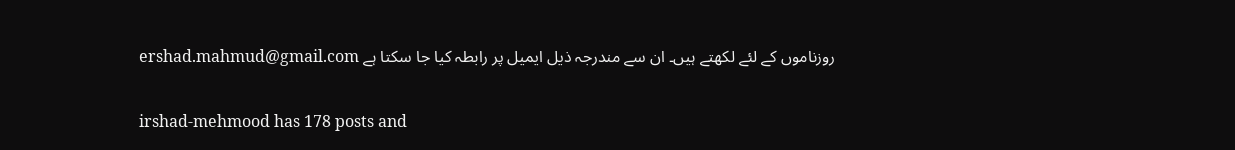روزناموں کے لئے لکھتے ہیں۔ ان سے مندرجہ ذیل ایمیل پر رابطہ کیا جا سکتا ہے ershad.mahmud@gmail.com

irshad-mehmood has 178 posts and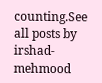counting.See all posts by irshad-mehmood